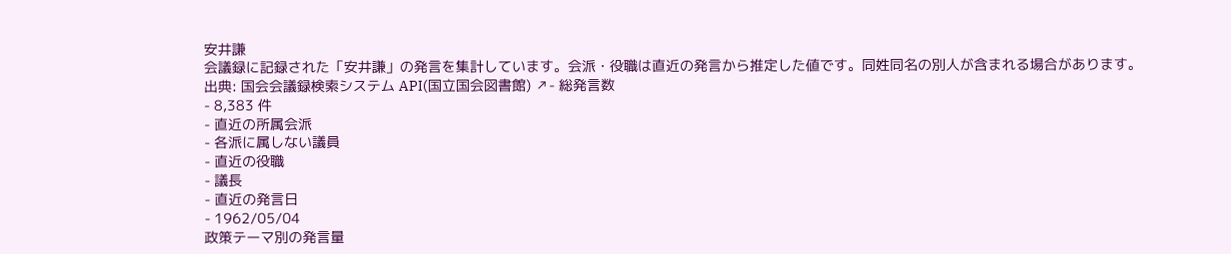安井謙
会議録に記録された「安井謙」の発言を集計しています。会派・役職は直近の発言から推定した値です。同姓同名の別人が含まれる場合があります。
出典: 国会会議録検索システム API(国立国会図書館) ↗- 総発言数
- 8,383 件
- 直近の所属会派
- 各派に属しない議員
- 直近の役職
- 議長
- 直近の発言日
- 1962/05/04
政策テーマ別の発言量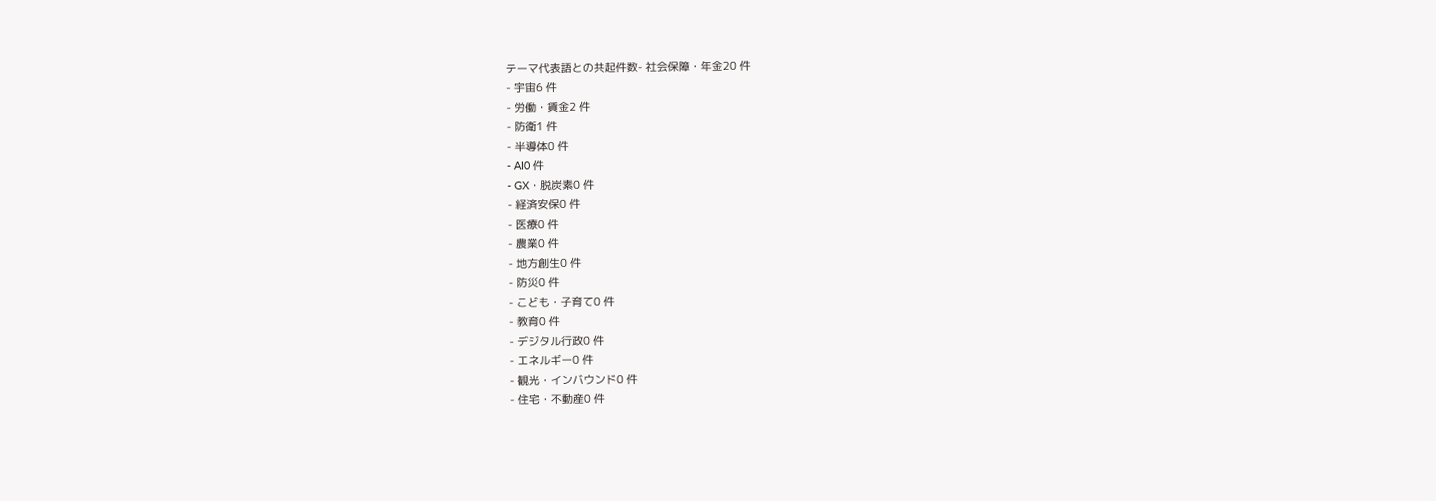テーマ代表語との共起件数- 社会保障・年金20 件
- 宇宙6 件
- 労働・賃金2 件
- 防衛1 件
- 半導体0 件
- AI0 件
- GX・脱炭素0 件
- 経済安保0 件
- 医療0 件
- 農業0 件
- 地方創生0 件
- 防災0 件
- こども・子育て0 件
- 教育0 件
- デジタル行政0 件
- エネルギー0 件
- 観光・インバウンド0 件
- 住宅・不動産0 件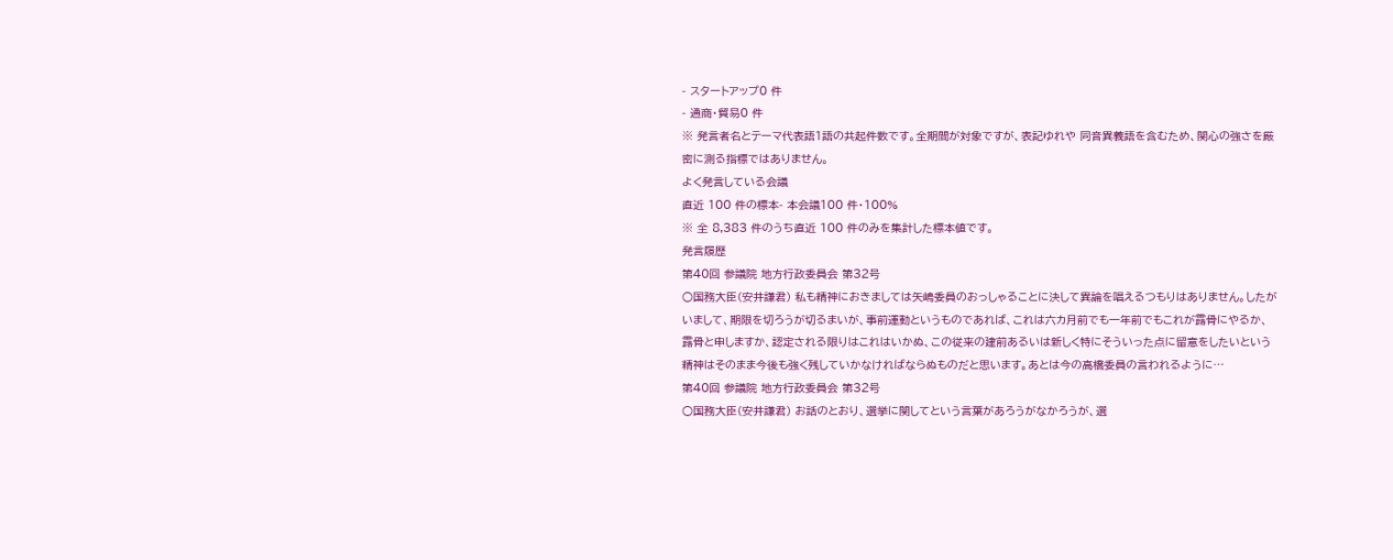- スタートアップ0 件
- 通商・貿易0 件
※ 発言者名とテーマ代表語1語の共起件数です。全期間が対象ですが、表記ゆれや 同音異義語を含むため、関心の強さを厳密に測る指標ではありません。
よく発言している会議
直近 100 件の標本- 本会議100 件・100%
※ 全 8,383 件のうち直近 100 件のみを集計した標本値です。
発言履歴
第40回 参議院 地方行政委員会 第32号
○国務大臣(安井謙君) 私も精神におきましては矢嶋委員のおっしゃることに決して異論を唱えるつもりはありません。したがいまして、期限を切ろうが切るまいが、事前運動というものであれば、これは六カ月前でも一年前でもこれが露骨にやるか、露骨と申しますか、認定される限りはこれはいかぬ、この従来の建前あるいは新しく特にそういった点に留意をしたいという精神はそのまま今後も強く残していかなければならぬものだと思います。あとは今の高橋委員の言われるように…
第40回 参議院 地方行政委員会 第32号
○国務大臣(安井謙君) お話のとおり、選挙に関してという言葉があろうがなかろうが、選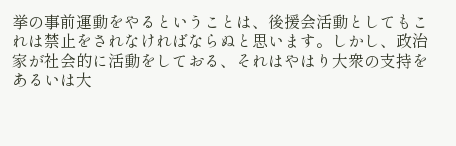挙の事前運動をやるということは、後援会活動としてもこれは禁止をされなければならぬと思います。しかし、政治家が社会的に活動をしておる、それはやはり大衆の支持をあるいは大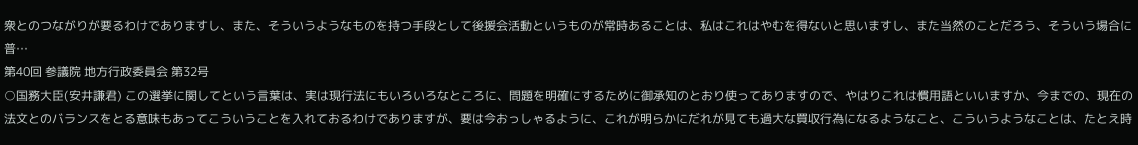衆とのつながりが要るわけでありますし、また、そういうようなものを持つ手段として後援会活動というものが常時あることは、私はこれはやむを得ないと思いますし、また当然のことだろう、そういう場合に普…
第40回 参議院 地方行政委員会 第32号
○国務大臣(安井謙君) この選挙に関してという言葉は、実は現行法にもいろいろなところに、問題を明確にするために御承知のとおり使ってありますので、やはりこれは慣用語といいますか、今までの、現在の法文とのバランスをとる意味もあってこういうことを入れておるわけでありますが、要は今おっしゃるように、これが明らかにだれが見ても過大な買収行為になるようなこと、こういうようなことは、たとえ時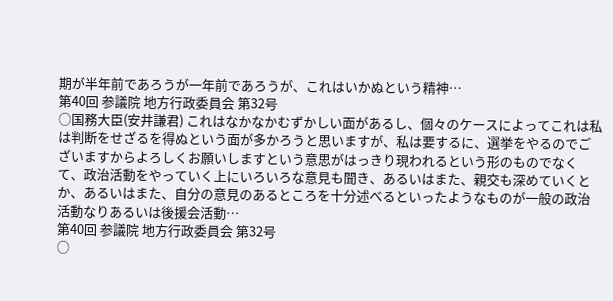期が半年前であろうが一年前であろうが、これはいかぬという精神…
第40回 参議院 地方行政委員会 第32号
○国務大臣(安井謙君) これはなかなかむずかしい面があるし、個々のケースによってこれは私は判断をせざるを得ぬという面が多かろうと思いますが、私は要するに、選挙をやるのでございますからよろしくお願いしますという意思がはっきり現われるという形のものでなくて、政治活動をやっていく上にいろいろな意見も聞き、あるいはまた、親交も深めていくとか、あるいはまた、自分の意見のあるところを十分述べるといったようなものが一般の政治活動なりあるいは後援会活動…
第40回 参議院 地方行政委員会 第32号
○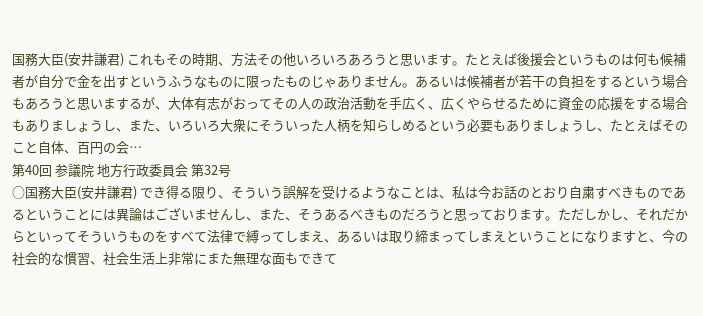国務大臣(安井謙君) これもその時期、方法その他いろいろあろうと思います。たとえば後援会というものは何も候補者が自分で金を出すというふうなものに限ったものじゃありません。あるいは候補者が若干の負担をするという場合もあろうと思いまするが、大体有志がおってその人の政治活動を手広く、広くやらせるために資金の応援をする場合もありましょうし、また、いろいろ大衆にそういった人柄を知らしめるという必要もありましょうし、たとえばそのこと自体、百円の会…
第40回 参議院 地方行政委員会 第32号
○国務大臣(安井謙君) でき得る限り、そういう誤解を受けるようなことは、私は今お話のとおり自粛すべきものであるということには異論はございませんし、また、そうあるべきものだろうと思っております。ただしかし、それだからといってそういうものをすべて法律で縛ってしまえ、あるいは取り締まってしまえということになりますと、今の社会的な慣習、社会生活上非常にまた無理な面もできて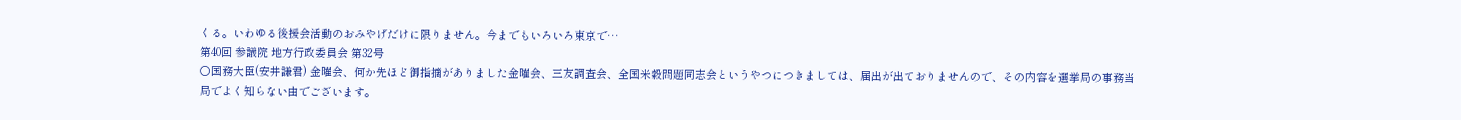くる。いわゆる後援会活動のおみやげだけに限りません。今までもいろいろ東京で…
第40回 参議院 地方行政委員会 第32号
○国務大臣(安井謙君) 金曜会、何か先ほど御指摘がありました金曜会、三友調査会、全国米穀問題同志会というやつにつきましては、届出が出ておりませんので、その内容を選挙局の事務当局でよく知らない由でございます。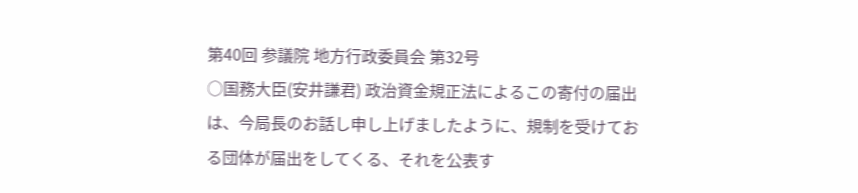第40回 参議院 地方行政委員会 第32号
○国務大臣(安井謙君) 政治資金規正法によるこの寄付の届出は、今局長のお話し申し上げましたように、規制を受けておる団体が届出をしてくる、それを公表す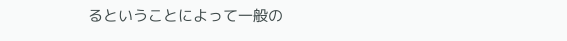るということによって一般の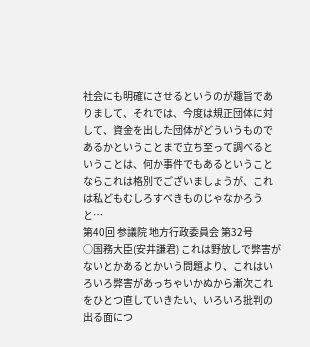社会にも明確にさせるというのが趣旨でありまして、それでは、今度は規正団体に対して、資金を出した団体がどういうものであるかということまで立ち至って調べるということは、何か事件でもあるということならこれは格別でございましょうが、これは私どもむしろすべきものじゃなかろうと…
第40回 参議院 地方行政委員会 第32号
○国務大臣(安井謙君) これは野放しで弊害がないとかあるとかいう問題より、これはいろいろ弊害があっちゃいかぬから漸次これをひとつ直していきたい、いろいろ批判の出る面につ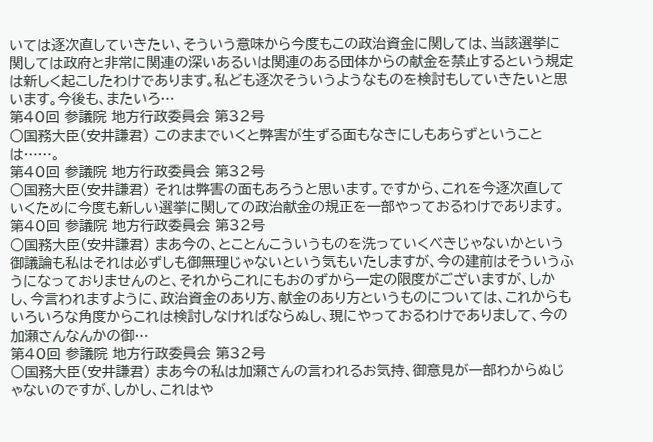いては逐次直していきたい、そういう意味から今度もこの政治資金に関しては、当該選挙に関しては政府と非常に関連の深いあるいは関連のある団体からの献金を禁止するという規定は新しく起こしたわけであります。私ども逐次そういうようなものを検討もしていきたいと思います。今後も、またいろ…
第40回 参議院 地方行政委員会 第32号
○国務大臣(安井謙君) このままでいくと弊害が生ずる面もなきにしもあらずということは……。
第40回 参議院 地方行政委員会 第32号
○国務大臣(安井謙君) それは弊害の面もあろうと思います。ですから、これを今逐次直していくために今度も新しい選挙に関しての政治献金の規正を一部やっておるわけであります。
第40回 参議院 地方行政委員会 第32号
○国務大臣(安井謙君) まあ今の、とことんこういうものを洗っていくべきじゃないかという御議論も私はそれは必ずしも御無理じゃないという気もいたしますが、今の建前はそういうふうになっておりませんのと、それからこれにもおのずから一定の限度がございますが、しかし、今言われますように、政治資金のあり方、献金のあり方というものについては、これからもいろいろな角度からこれは検討しなければならぬし、現にやっておるわけでありまして、今の加瀬さんなんかの御…
第40回 参議院 地方行政委員会 第32号
○国務大臣(安井謙君) まあ今の私は加瀬さんの言われるお気持、御意見が一部わからぬじゃないのですが、しかし、これはや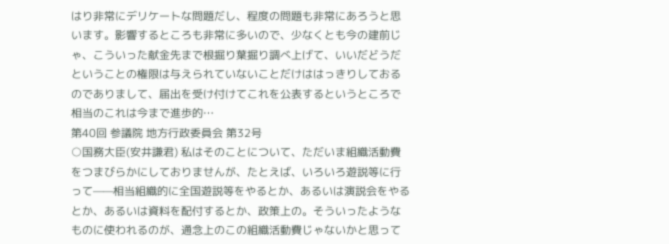はり非常にデリケートな問題だし、程度の問題も非常にあろうと思います。影響するところも非常に多いので、少なくとも今の建前じゃ、こういった献金先まで根掘り葉掘り調べ上げて、いいだどうだということの権限は与えられていないことだけははっきりしておるのでありまして、届出を受け付けてこれを公表するというところで相当のこれは今まで進歩的…
第40回 参議院 地方行政委員会 第32号
○国務大臣(安井謙君) 私はそのことについて、ただいま組織活動費をつまびらかにしておりませんが、たとえば、いろいろ遊説等に行って——相当組織的に全国遊説等をやるとか、あるいは演説会をやるとか、あるいは資料を配付するとか、政策上の。そういったようなものに使われるのが、通念上のこの組織活動費じゃないかと思って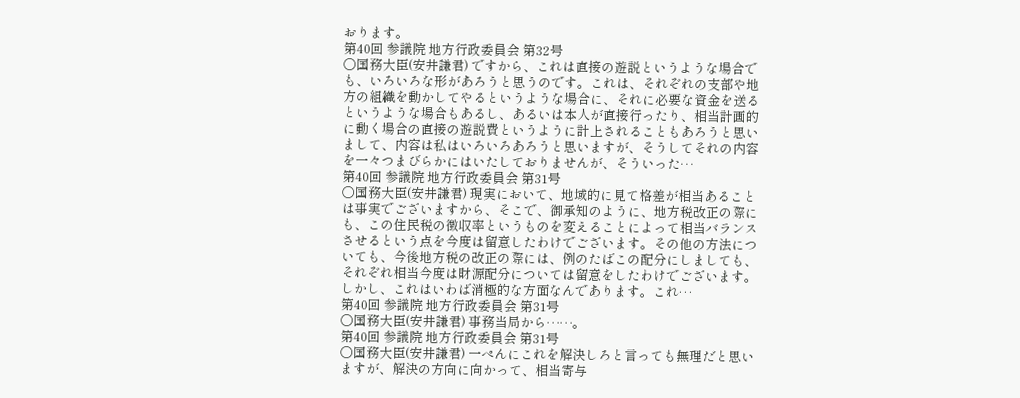おります。
第40回 参議院 地方行政委員会 第32号
○国務大臣(安井謙君) ですから、これは直接の遊説というような場合でも、いろいろな形があろうと思うのです。これは、それぞれの支部や地方の組織を動かしてやるというような場合に、それに必要な資金を送るというような場合もあるし、あるいは本人が直接行ったり、相当計画的に動く場合の直接の遊説費というように計上されることもあろうと思いまして、内容は私はいろいろあろうと思いますが、そうしてそれの内容を一々つまびらかにはいたしておりませんが、そういった…
第40回 参議院 地方行政委員会 第31号
○国務大臣(安井謙君) 現実において、地域的に見て格差が相当あることは事実でございますから、そこで、御承知のように、地方税改正の際にも、この住民税の徴収率というものを変えることによって相当バランスさせるという点を今度は留意したわけでございます。その他の方法についても、今後地方税の改正の際には、例のたばこの配分にしましても、それぞれ相当今度は財源配分については留意をしたわけでございます。しかし、これはいわば消極的な方面なんであります。これ…
第40回 参議院 地方行政委員会 第31号
○国務大臣(安井謙君) 事務当局から……。
第40回 参議院 地方行政委員会 第31号
○国務大臣(安井謙君) 一ぺんにこれを解決しろと言っても無理だと思いますが、解決の方向に向かって、相当寄与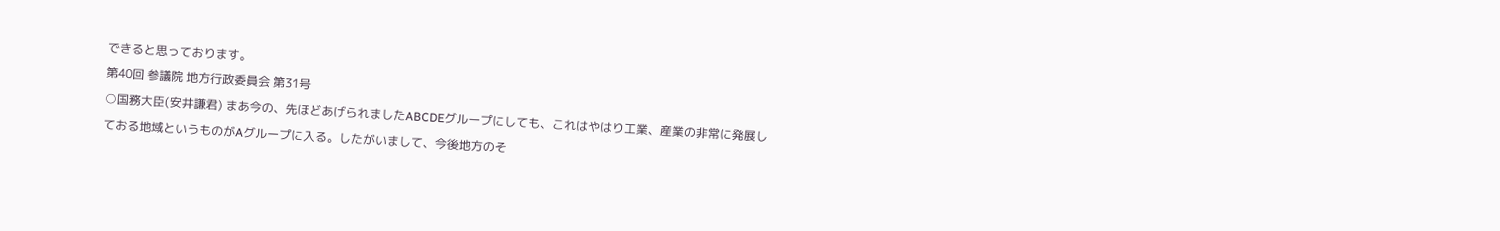できると思っております。
第40回 参議院 地方行政委員会 第31号
○国務大臣(安井謙君) まあ今の、先ほどあげられましたABCDEグループにしても、これはやはり工業、産業の非常に発展しておる地域というものがAグループに入る。したがいまして、今後地方のそ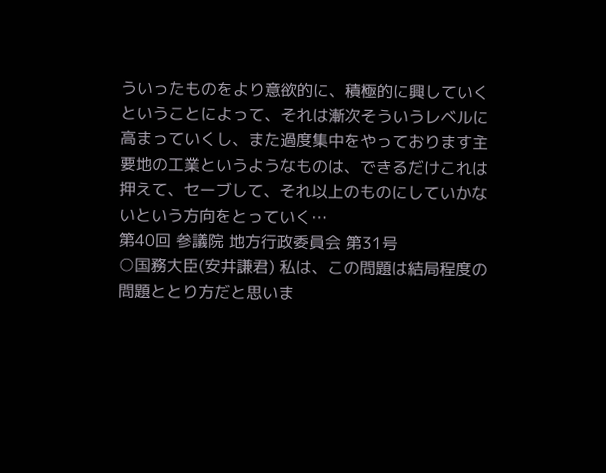ういったものをより意欲的に、積極的に興していくということによって、それは漸次そういうレベルに高まっていくし、また過度集中をやっております主要地の工業というようなものは、できるだけこれは押えて、セーブして、それ以上のものにしていかないという方向をとっていく…
第40回 参議院 地方行政委員会 第31号
○国務大臣(安井謙君) 私は、この問題は結局程度の問題ととり方だと思いま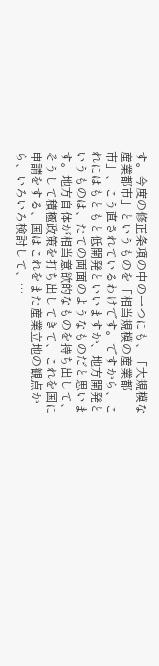す。今度の修正条項の中の一つにも、「大規模な産業都市」というものを「相当規模の産業都市」、こう直されているわけです。ですから、これにはもともと低開発といいますか、地方開発というものは、たての両面のようなものだと思います。地方自体が相当意欲的なものを持ち出して、そうして積極政策を打ち出してきて、これを国に申請をする、国はこれをまた産業立地の観点から、いろいろ検討して、…